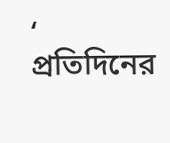‘
প্রতিদিনের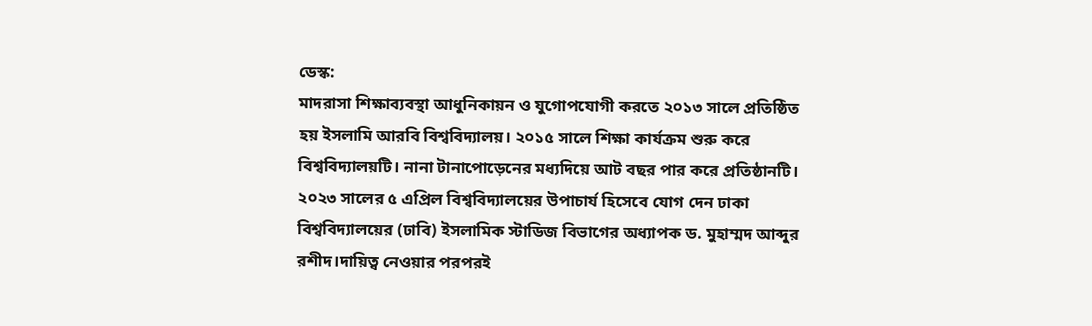ডেস্ক:
মাদরাসা শিক্ষাব্যবস্থা আধুনিকায়ন ও যুগোপযোগী করতে ২০১৩ সালে প্রতিষ্ঠিত হয় ইসলামি আরবি বিশ্ববিদ্যালয়। ২০১৫ সালে শিক্ষা কার্যক্রম শুরু করে বিশ্ববিদ্যালয়টি। নানা টানাপোড়েনের মধ্যদিয়ে আট বছর পার করে প্রতিষ্ঠানটি। ২০২৩ সালের ৫ এপ্রিল বিশ্ববিদ্যালয়ের উপাচার্য হিসেবে যোগ দেন ঢাকা বিশ্ববিদ্যালয়ের (ঢাবি) ইসলামিক স্টাডিজ বিভাগের অধ্যাপক ড. মুহাম্মদ আব্দুর রশীদ।দায়িত্ব নেওয়ার পরপরই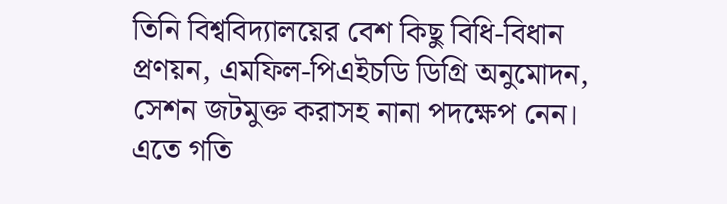তিনি বিশ্ববিদ্যালয়ের বেশ কিছু বিধি-বিধান প্রণয়ন, এমফিল-পিএইচডি ডিগ্রি অনুমোদন, সেশন জটমুক্ত করাসহ নানা পদক্ষেপ নেন। এতে গতি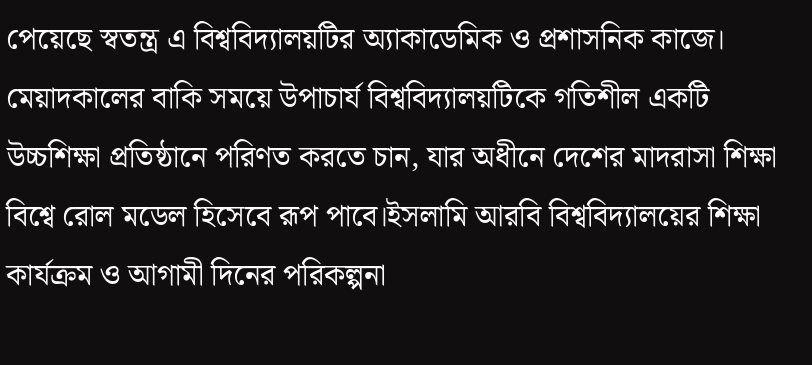পেয়েছে স্বতন্ত্র এ বিশ্ববিদ্যালয়টির অ্যাকাডেমিক ও প্রশাসনিক কাজে। মেয়াদকালের বাকি সময়ে উপাচার্য বিশ্ববিদ্যালয়টিকে গতিশীল একটি উচ্চশিক্ষা প্রতিষ্ঠানে পরিণত করতে চান, যার অধীনে দেশের মাদরাসা শিক্ষা বিশ্বে রোল মডেল হিসেবে রূপ পাবে।ইসলামি আরবি বিশ্ববিদ্যালয়ের শিক্ষা কার্যক্রম ও আগামী দিনের পরিকল্পনা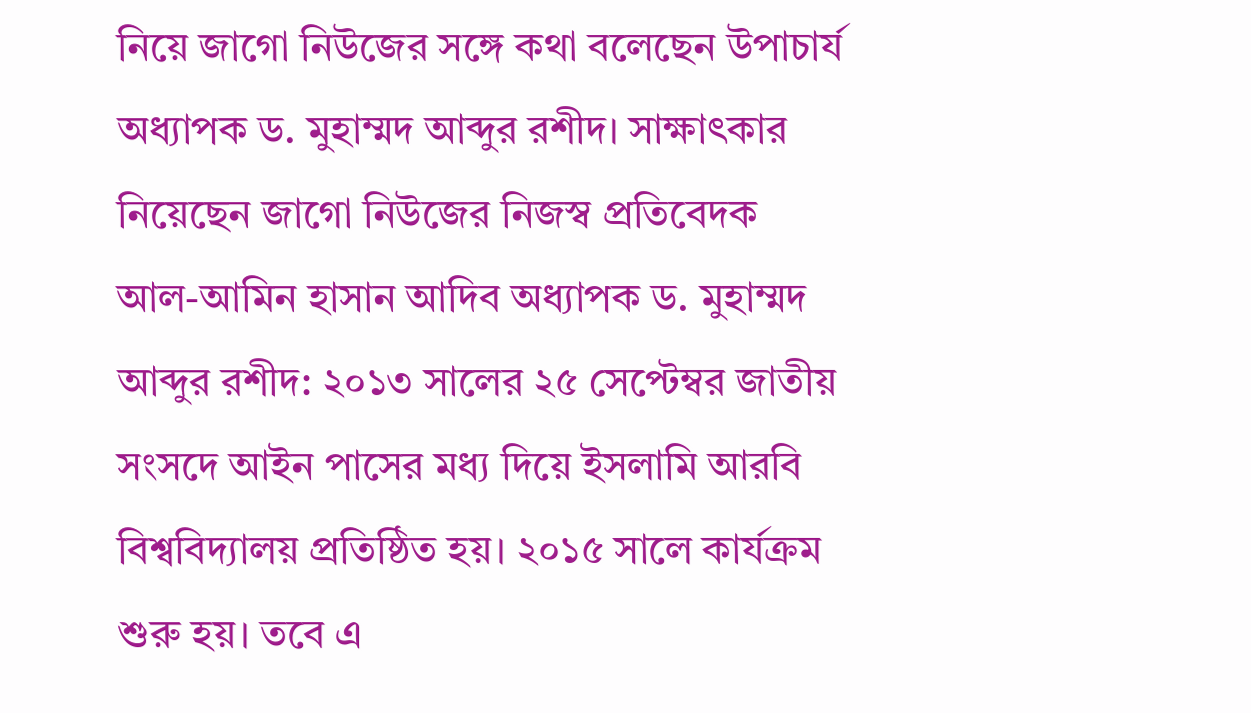নিয়ে জাগো নিউজের সঙ্গে কথা বলেছেন উপাচার্য অধ্যাপক ড. মুহাম্মদ আব্দুর রশীদ। সাক্ষাৎকার নিয়েছেন জাগো নিউজের নিজস্ব প্রতিবেদক আল-আমিন হাসান আদিব অধ্যাপক ড. মুহাম্মদ আব্দুর রশীদ: ২০১৩ সালের ২৫ সেপ্টেম্বর জাতীয় সংসদে আইন পাসের মধ্য দিয়ে ইসলামি আরবি বিশ্ববিদ্যালয় প্রতিষ্ঠিত হয়। ২০১৫ সালে কার্যক্রম শুরু হয়। তবে এ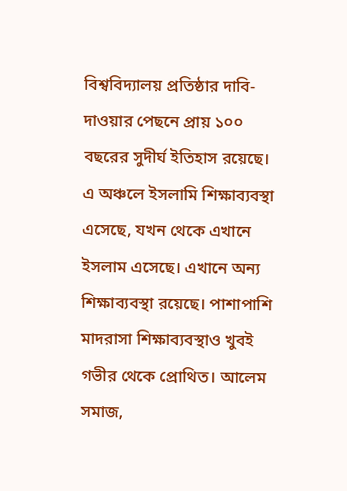বিশ্ববিদ্যালয় প্রতিষ্ঠার দাবি-দাওয়ার পেছনে প্রায় ১০০ বছরের সুদীর্ঘ ইতিহাস রয়েছে। এ অঞ্চলে ইসলামি শিক্ষাব্যবস্থা এসেছে, যখন থেকে এখানে ইসলাম এসেছে। এখানে অন্য শিক্ষাব্যবস্থা রয়েছে। পাশাপাশি মাদরাসা শিক্ষাব্যবস্থাও খুবই গভীর থেকে প্রোথিত। আলেম সমাজ,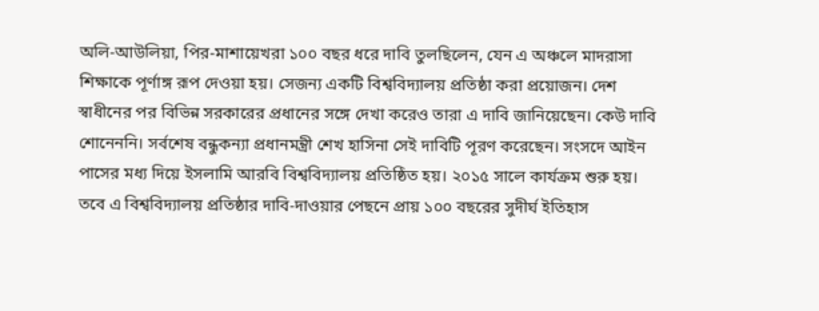অলি-আউলিয়া, পির-মাশায়েখরা ১০০ বছর ধরে দাবি তুলছিলেন, যেন এ অঞ্চলে মাদরাসা শিক্ষাকে পূর্ণাঙ্গ রূপ দেওয়া হয়। সেজন্য একটি বিশ্ববিদ্যালয় প্রতিষ্ঠা করা প্রয়োজন। দেশ স্বাধীনের পর বিভিন্ন সরকারের প্রধানের সঙ্গে দেখা করেও তারা এ দাবি জানিয়েছেন। কেউ দাবি শোনেননি। সর্বশেষ বন্ধুকন্যা প্রধানমন্ত্রী শেখ হাসিনা সেই দাবিটি পূরণ করেছেন। সংসদে আইন পাসের মধ্য দিয়ে ইসলামি আরবি বিশ্ববিদ্যালয় প্রতিষ্ঠিত হয়। ২০১৫ সালে কার্যক্রম শুরু হয়। তবে এ বিশ্ববিদ্যালয় প্রতিষ্ঠার দাবি-দাওয়ার পেছনে প্রায় ১০০ বছরের সুদীর্ঘ ইতিহাস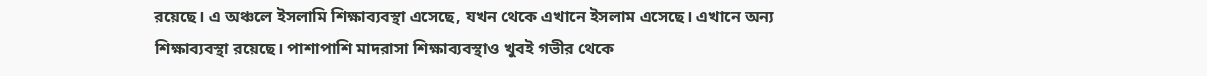রয়েছে। এ অঞ্চলে ইসলামি শিক্ষাব্যবস্থা এসেছে, যখন থেকে এখানে ইসলাম এসেছে। এখানে অন্য শিক্ষাব্যবস্থা রয়েছে। পাশাপাশি মাদরাসা শিক্ষাব্যবস্থাও খুবই গভীর থেকে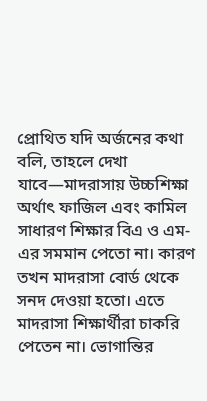প্রোথিত যদি অর্জনের কথা বলি, তাহলে দেখা যাবে—মাদরাসায় উচ্চশিক্ষা অর্থাৎ ফাজিল এবং কামিল সাধারণ শিক্ষার বিএ ও এম-এর সমমান পেতো না। কারণ তখন মাদরাসা বোর্ড থেকে সনদ দেওয়া হতো। এতে মাদরাসা শিক্ষার্থীরা চাকরি পেতেন না। ভোগান্তির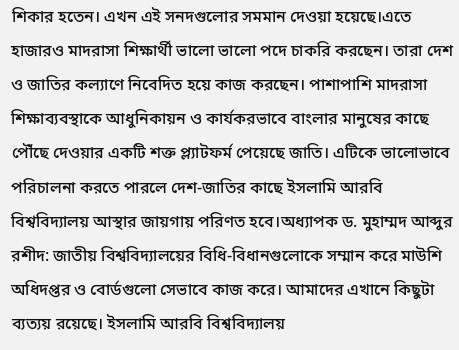শিকার হতেন। এখন এই সনদগুলোর সমমান দেওয়া হয়েছে।এতে হাজারও মাদরাসা শিক্ষার্থী ভালো ভালো পদে চাকরি করছেন। তারা দেশ ও জাতির কল্যাণে নিবেদিত হয়ে কাজ করছেন। পাশাপাশি মাদরাসা শিক্ষাব্যবস্থাকে আধুনিকায়ন ও কার্যকরভাবে বাংলার মানুষের কাছে পৌঁছে দেওয়ার একটি শক্ত প্ল্যাটফর্ম পেয়েছে জাতি। এটিকে ভালোভাবে পরিচালনা করতে পারলে দেশ-জাতির কাছে ইসলামি আরবি বিশ্ববিদ্যালয় আস্থার জায়গায় পরিণত হবে।অধ্যাপক ড. মুহাম্মদ আব্দুর রশীদ: জাতীয় বিশ্ববিদ্যালয়ের বিধি-বিধানগুলোকে সম্মান করে মাউশি অধিদপ্তর ও বোর্ডগুলো সেভাবে কাজ করে। আমাদের এখানে কিছুটা ব্যত্যয় রয়েছে। ইসলামি আরবি বিশ্ববিদ্যালয়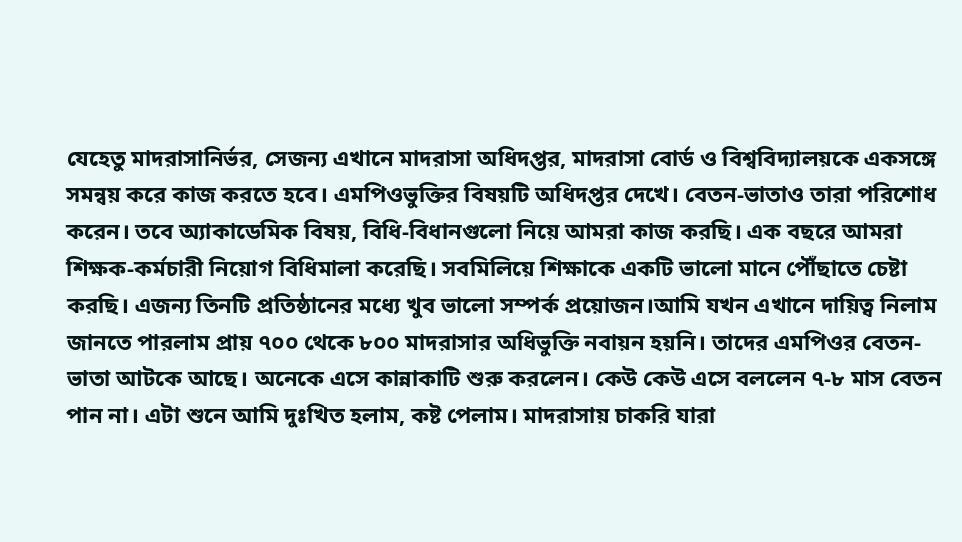যেহেতু মাদরাসানির্ভর, সেজন্য এখানে মাদরাসা অধিদপ্তর, মাদরাসা বোর্ড ও বিশ্ববিদ্যালয়কে একসঙ্গে সমন্বয় করে কাজ করতে হবে। এমপিওভুক্তির বিষয়টি অধিদপ্তর দেখে। বেতন-ভাতাও তারা পরিশোধ করেন। তবে অ্যাকাডেমিক বিষয়, বিধি-বিধানগুলো নিয়ে আমরা কাজ করছি। এক বছরে আমরা শিক্ষক-কর্মচারী নিয়োগ বিধিমালা করেছি। সবমিলিয়ে শিক্ষাকে একটি ভালো মানে পৌঁছাতে চেষ্টা করছি। এজন্য তিনটি প্রতিষ্ঠানের মধ্যে খুব ভালো সম্পর্ক প্রয়োজন।আমি যখন এখানে দায়িত্ব নিলাম জানতে পারলাম প্রায় ৭০০ থেকে ৮০০ মাদরাসার অধিভুক্তি নবায়ন হয়নি। তাদের এমপিওর বেতন-ভাতা আটকে আছে। অনেকে এসে কান্নাকাটি শুরু করলেন। কেউ কেউ এসে বললেন ৭-৮ মাস বেতন পান না। এটা শুনে আমি দুঃখিত হলাম, কষ্ট পেলাম। মাদরাসায় চাকরি যারা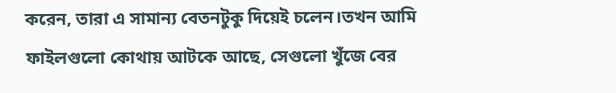করেন, তারা এ সামান্য বেতনটুকু দিয়েই চলেন।তখন আমি ফাইলগুলো কোথায় আটকে আছে, সেগুলো খুঁজে বের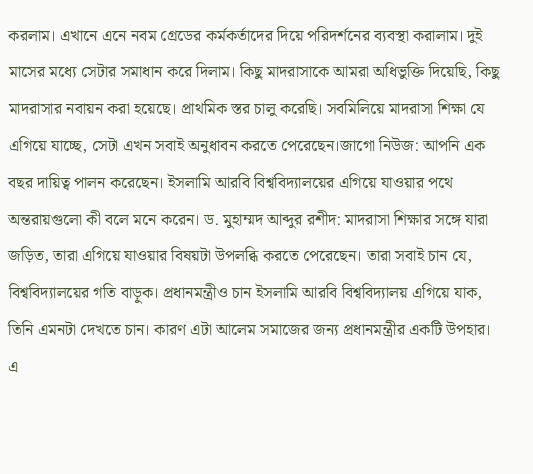করলাম। এখানে এনে নবম গ্রেডের কর্মকর্তাদের দিয়ে পরিদর্শনের ব্যবস্থা করালাম। দুই মাসের মধ্যে সেটার সমাধান করে দিলাম। কিছু মাদরাসাকে আমরা অধিভুক্তি দিয়েছি, কিছু মাদরাসার নবায়ন করা হয়েছে। প্রাথমিক স্তর চালু করেছি। সবমিলিয়ে মাদরাসা শিক্ষা যে এগিয়ে যাচ্ছে, সেটা এখন সবাই অনুধাবন করতে পেরেছেন।জাগো নিউজ: আপনি এক বছর দায়িত্ব পালন করেছেন। ইসলামি আরবি বিশ্ববিদ্যালয়ের এগিয়ে যাওয়ার পথে অন্তরায়গুলো কী বলে মনে করেন। ড. মুহাম্মদ আব্দুর রশীদ: মাদরাসা শিক্ষার সঙ্গে যারা জড়িত, তারা এগিয়ে যাওয়ার বিষয়টা উপলব্ধি করতে পেরেছেন। তারা সবাই চান যে, বিশ্ববিদ্যালয়ের গতি বাড়ুক। প্রধানমন্ত্রীও চান ইসলামি আরবি বিশ্ববিদ্যালয় এগিয়ে যাক, তিনি এমনটা দেখতে চান। কারণ এটা আলেম সমাজের জন্য প্রধানমন্ত্রীর একটি উপহার। এ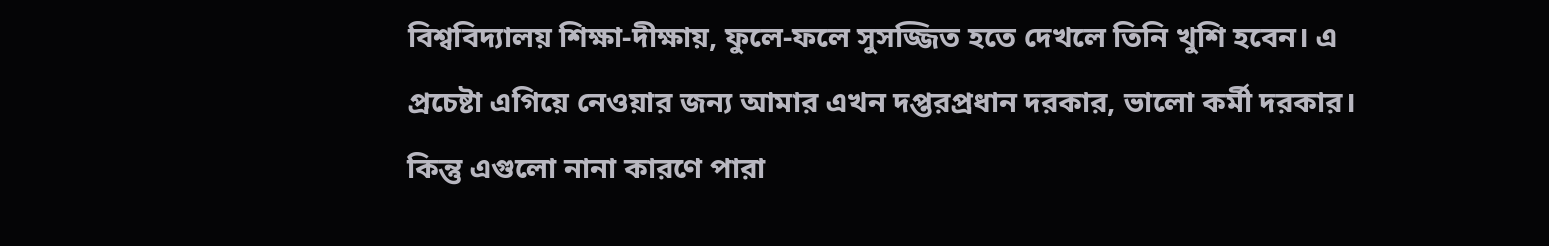বিশ্ববিদ্যালয় শিক্ষা-দীক্ষায়, ফুলে-ফলে সুসজ্জিত হতে দেখলে তিনি খুশি হবেন। এ প্রচেষ্টা এগিয়ে নেওয়ার জন্য আমার এখন দপ্তরপ্রধান দরকার, ভালো কর্মী দরকার। কিন্তু এগুলো নানা কারণে পারা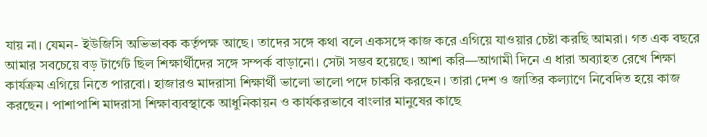যায় না। যেমন- ইউজিসি অভিভাবক কর্তৃপক্ষ আছে। তাদের সঙ্গে কথা বলে একসঙ্গে কাজ করে এগিয়ে যাওয়ার চেষ্টা করছি আমরা। গত এক বছরে আমার সবচেয়ে বড় টার্গেট ছিল শিক্ষার্থীদের সঙ্গে সম্পর্ক বাড়ানো। সেটা সম্ভব হয়েছে। আশা করি—আগামী দিনে এ ধারা অব্যাহত রেখে শিক্ষা কার্যক্রম এগিয়ে নিতে পারবো। হাজারও মাদরাসা শিক্ষার্থী ভালো ভালো পদে চাকরি করছেন। তারা দেশ ও জাতির কল্যাণে নিবেদিত হয়ে কাজ করছেন। পাশাপাশি মাদরাসা শিক্ষাব্যবস্থাকে আধুনিকায়ন ও কার্যকরভাবে বাংলার মানুষের কাছে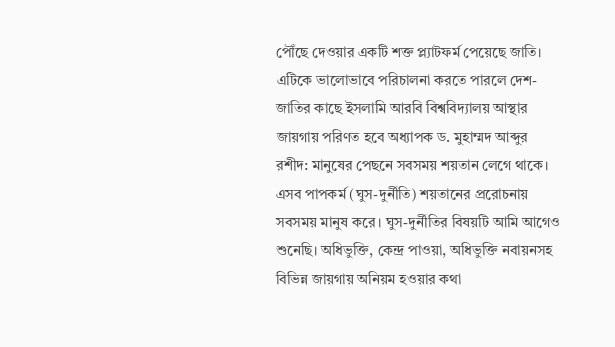পৌঁছে দেওয়ার একটি শক্ত প্ল্যাটফর্ম পেয়েছে জাতি। এটিকে ভালোভাবে পরিচালনা করতে পারলে দেশ-জাতির কাছে ইসলামি আরবি বিশ্ববিদ্যালয় আস্থার জায়গায় পরিণত হবে অধ্যাপক ড. মুহাম্মদ আব্দুর রশীদ: মানুষের পেছনে সবসময় শয়তান লেগে থাকে। এসব পাপকর্ম (ঘুস-দুর্নীতি) শয়তানের প্ররোচনায় সবসময় মানুষ করে। ঘুস-দুর্নীতির বিষয়টি আমি আগেও শুনেছি। অধিভুক্তি, কেন্দ্র পাওয়া, অধিভুক্তি নবায়নসহ বিভিন্ন জায়গায় অনিয়ম হওয়ার কথা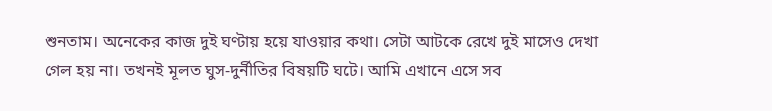শুনতাম। অনেকের কাজ দুই ঘণ্টায় হয়ে যাওয়ার কথা। সেটা আটকে রেখে দুই মাসেও দেখা গেল হয় না। তখনই মূলত ঘুস-দুর্নীতির বিষয়টি ঘটে। আমি এখানে এসে সব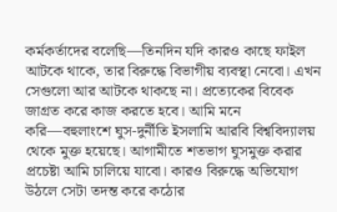কর্মকর্তাদের বলেছি—তিনদিন যদি কারও কাছে ফাইল আটকে থাকে, তার বিরুদ্ধে বিভাগীয় ব্যবস্থা নেবো। এখন সেগুলো আর আটকে থাকছে না। প্রত্যেকের বিবেক জাগ্রত করে কাজ করতে হবে। আমি মনে করি—বহুলাংশে ঘুস-দুর্নীতি ইসলামি আরবি বিশ্ববিদ্যালয় থেকে মুক্ত হয়েছে। আগামীতে শতভাগ ঘুসমুক্ত করার প্রচেষ্টা আমি চালিয়ে যাবো। কারও বিরুদ্ধে অভিযোগ উঠলে সেটা তদন্ত করে কঠোর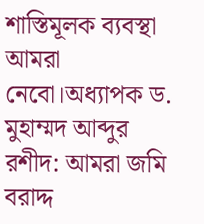শাস্তিমূলক ব্যবস্থা আমরা নেবো।অধ্যাপক ড. মুহাম্মদ আব্দুর রশীদ: আমরা জমি বরাদ্দ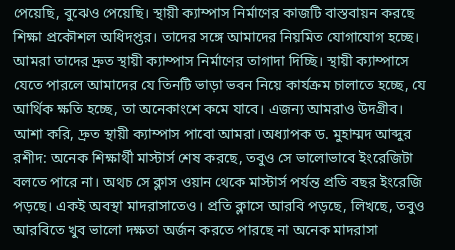পেয়েছি, বুঝেও পেয়েছি। স্থায়ী ক্যাম্পাস নির্মাণের কাজটি বাস্তবায়ন করছে শিক্ষা প্রকৌশল অধিদপ্তর। তাদের সঙ্গে আমাদের নিয়মিত যোগাযোগ হচ্ছে। আমরা তাদের দ্রুত স্থায়ী ক্যাম্পাস নির্মাণের তাগাদা দিচ্ছি। স্থায়ী ক্যাম্পাসে যেতে পারলে আমাদের যে তিনটি ভাড়া ভবন নিয়ে কার্যক্রম চালাতে হচ্ছে, যে আর্থিক ক্ষতি হচ্ছে, তা অনেকাংশে কমে যাবে। এজন্য আমরাও উদগ্রীব। আশা করি, দ্রুত স্থায়ী ক্যাম্পাস পাবো আমরা।অধ্যাপক ড. মুহাম্মদ আব্দুর রশীদ: অনেক শিক্ষার্থী মাস্টার্স শেষ করছে, তবুও সে ভালোভাবে ইংরেজিটা বলতে পারে না। অথচ সে ক্লাস ওয়ান থেকে মাস্টার্স পর্যন্ত প্রতি বছর ইংরেজি পড়ছে। একই অবস্থা মাদরাসাতেও। প্রতি ক্লাসে আরবি পড়ছে, লিখছে, তবুও আরবিতে খুব ভালো দক্ষতা অর্জন করতে পারছে না অনেক মাদরাসা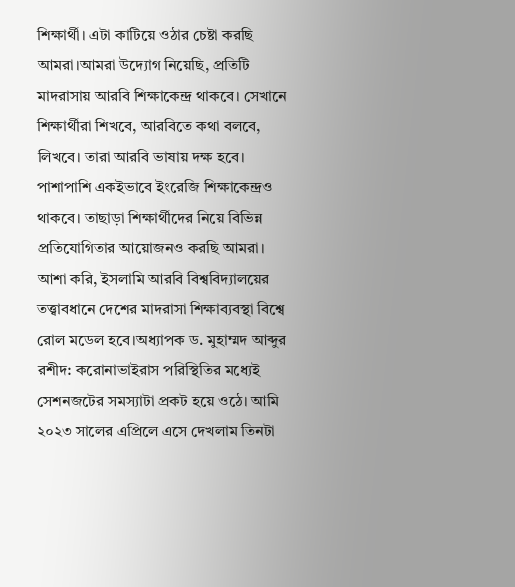শিক্ষার্থী। এটা কাটিয়ে ওঠার চেষ্টা করছি আমরা।আমরা উদ্যোগ নিয়েছি, প্রতিটি মাদরাসায় আরবি শিক্ষাকেন্দ্র থাকবে। সেখানে শিক্ষার্থীরা শিখবে, আরবিতে কথা বলবে, লিখবে। তারা আরবি ভাষায় দক্ষ হবে। পাশাপাশি একইভাবে ইংরেজি শিক্ষাকেন্দ্রও থাকবে। তাছাড়া শিক্ষার্থীদের নিয়ে বিভিন্ন প্রতিযোগিতার আয়োজনও করছি আমরা। আশা করি, ইসলামি আরবি বিশ্ববিদ্যালয়ের তত্ত্বাবধানে দেশের মাদরাসা শিক্ষাব্যবস্থা বিশ্বে রোল মডেল হবে।অধ্যাপক ড. মুহাম্মদ আব্দুর রশীদ: করোনাভাইরাস পরিস্থিতির মধ্যেই সেশনজটের সমস্যাটা প্রকট হয়ে ওঠে। আমি ২০২৩ সালের এপ্রিলে এসে দেখলাম তিনটা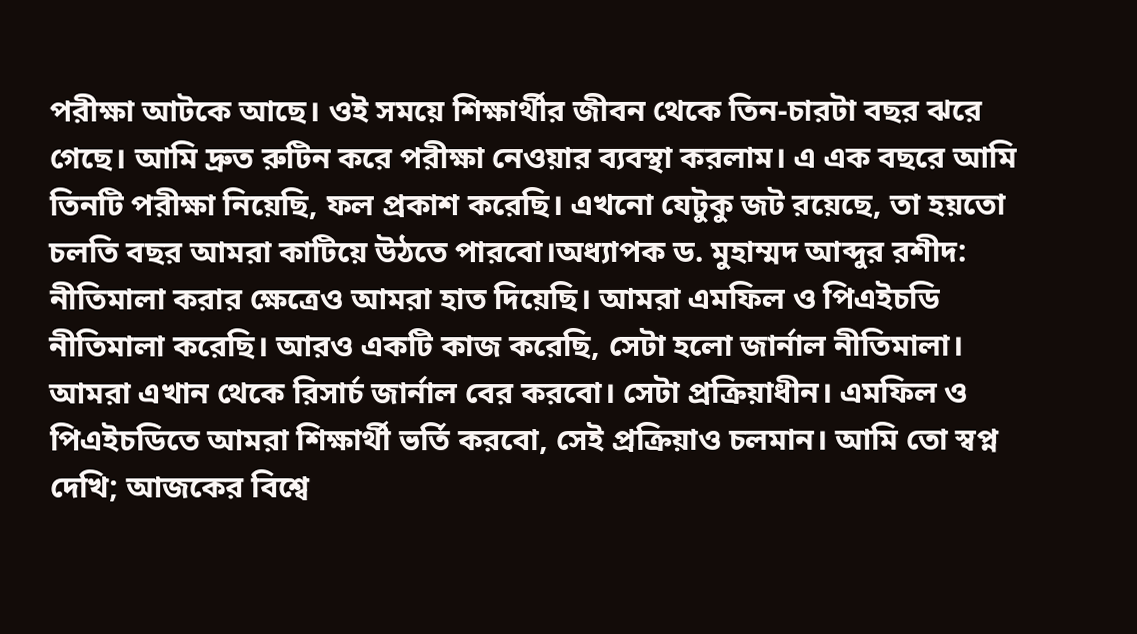পরীক্ষা আটকে আছে। ওই সময়ে শিক্ষার্থীর জীবন থেকে তিন-চারটা বছর ঝরে গেছে। আমি দ্রুত রুটিন করে পরীক্ষা নেওয়ার ব্যবস্থা করলাম। এ এক বছরে আমি তিনটি পরীক্ষা নিয়েছি, ফল প্রকাশ করেছি। এখনো যেটুকু জট রয়েছে, তা হয়তো চলতি বছর আমরা কাটিয়ে উঠতে পারবো।অধ্যাপক ড. মুহাম্মদ আব্দুর রশীদ: নীতিমালা করার ক্ষেত্রেও আমরা হাত দিয়েছি। আমরা এমফিল ও পিএইচডি নীতিমালা করেছি। আরও একটি কাজ করেছি, সেটা হলো জার্নাল নীতিমালা। আমরা এখান থেকে রিসার্চ জার্নাল বের করবো। সেটা প্রক্রিয়াধীন। এমফিল ও পিএইচডিতে আমরা শিক্ষার্থী ভর্তি করবো, সেই প্রক্রিয়াও চলমান। আমি তো স্বপ্ন দেখি; আজকের বিশ্বে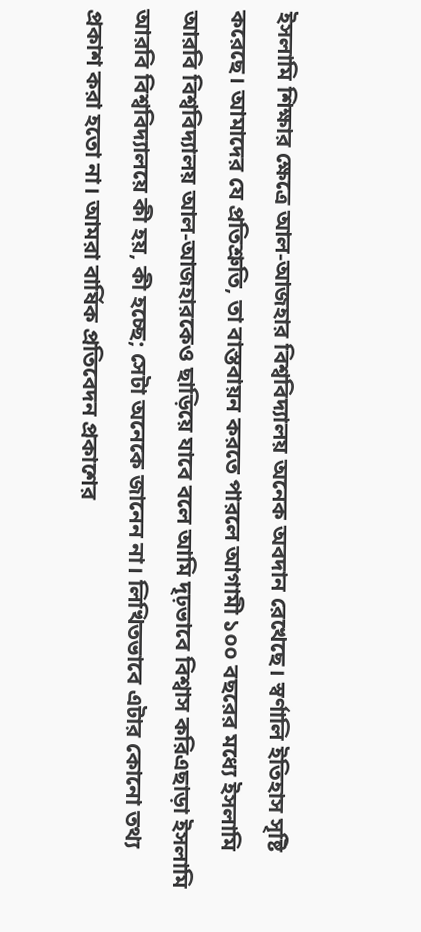ইসলামি শিক্ষার ক্ষেত্রে আল-আজহার বিশ্ববিদ্যালয় অনেক অবদান রেখেছে। স্বর্ণালি ইতিহাস সৃষ্টি করেছে। আমাদের যে প্রতিশ্রুতি, তা বাস্তবায়ন করতে পারলে আগামী ১০০ বছরের মধ্যে ইসলামি আরবি বিশ্ববিদ্যালয় আল-আজহারকেও ছাড়িয়ে যাবে বলে আমি দৃঢ়ভাবে বিশ্বাস করিএছাড়া ইসলামি আরবি বিশ্ববিদ্যালয়ে কী হয়, কী হচ্ছে; সেটা অনেকে জানেন না। লিখিতভাবে এটার কোনো তথ্য প্রকাশ করা হতো না। আমরা বার্ষিক প্রতিবেদন প্রকাশের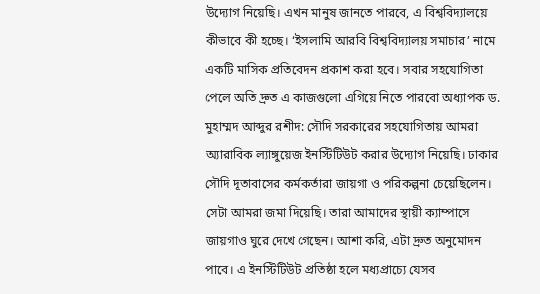উদ্যোগ নিয়েছি। এখন মানুষ জানতে পারবে, এ বিশ্ববিদ্যালয়ে কীভাবে কী হচ্ছে। ‘ইসলামি আরবি বিশ্ববিদ্যালয় সমাচার’ নামে একটি মাসিক প্রতিবেদন প্রকাশ করা হবে। সবার সহযোগিতা পেলে অতি দ্রুত এ কাজগুলো এগিয়ে নিতে পারবো অধ্যাপক ড. মুহাম্মদ আব্দুর রশীদ: সৌদি সরকারের সহযোগিতায় আমরা অ্যারাবিক ল্যাঙ্গুয়েজ ইনস্টিটিউট করার উদ্যোগ নিয়েছি। ঢাকার সৌদি দূতাবাসের কর্মকর্তারা জায়গা ও পরিকল্পনা চেয়েছিলেন। সেটা আমরা জমা দিয়েছি। তারা আমাদের স্থায়ী ক্যাম্পাসে জায়গাও ঘুরে দেখে গেছেন। আশা করি, এটা দ্রুত অনুমোদন পাবে। এ ইনস্টিটিউট প্রতিষ্ঠা হলে মধ্যপ্রাচ্যে যেসব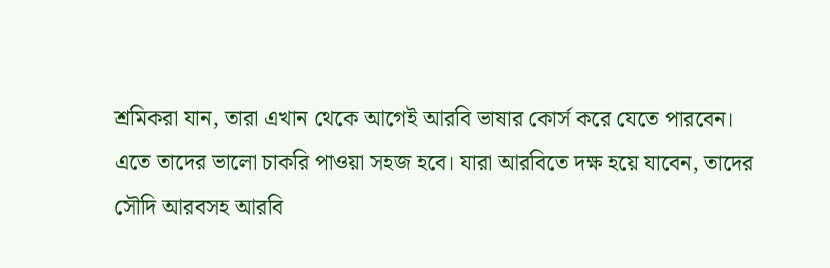শ্রমিকরা যান, তারা এখান থেকে আগেই আরবি ভাষার কোর্স করে যেতে পারবেন। এতে তাদের ভালো চাকরি পাওয়া সহজ হবে। যারা আরবিতে দক্ষ হয়ে যাবেন, তাদের সৌদি আরবসহ আরবি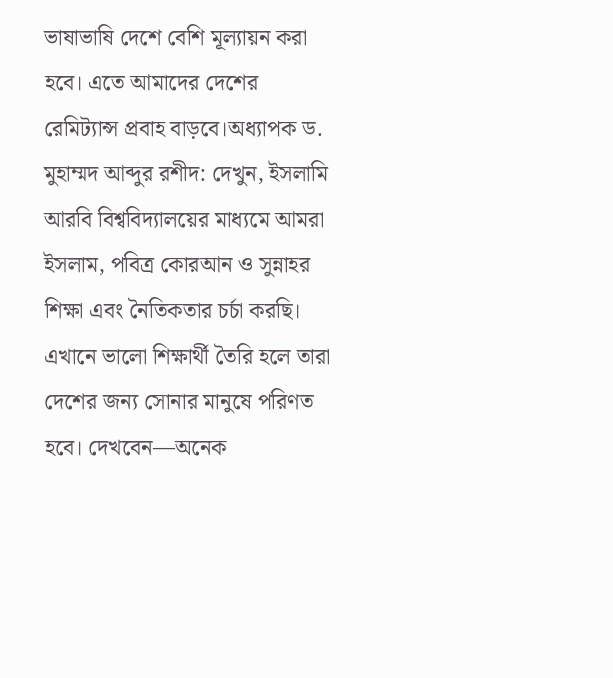ভাষাভাষি দেশে বেশি মূল্যায়ন করা হবে। এতে আমাদের দেশের রেমিট্যান্স প্রবাহ বাড়বে।অধ্যাপক ড. মুহাম্মদ আব্দুর রশীদ: দেখুন, ইসলামি আরবি বিশ্ববিদ্যালয়ের মাধ্যমে আমরা ইসলাম, পবিত্র কোরআন ও সুন্নাহর শিক্ষা এবং নৈতিকতার চর্চা করছি। এখানে ভালো শিক্ষার্থী তৈরি হলে তারা দেশের জন্য সোনার মানুষে পরিণত হবে। দেখবেন—অনেক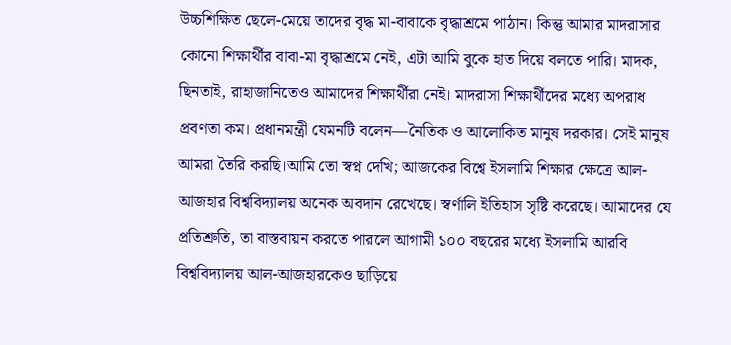উচ্চশিক্ষিত ছেলে-মেয়ে তাদের বৃদ্ধ মা-বাবাকে বৃদ্ধাশ্রমে পাঠান। কিন্তু আমার মাদরাসার কোনো শিক্ষার্থীর বাবা-মা বৃদ্ধাশ্রমে নেই, এটা আমি বুকে হাত দিয়ে বলতে পারি। মাদক, ছিনতাই, রাহাজানিতেও আমাদের শিক্ষার্থীরা নেই। মাদরাসা শিক্ষার্থীদের মধ্যে অপরাধ প্রবণতা কম। প্রধানমন্ত্রী যেমনটি বলেন—নৈতিক ও আলোকিত মানুষ দরকার। সেই মানুষ আমরা তৈরি করছি।আমি তো স্বপ্ন দেখি; আজকের বিশ্বে ইসলামি শিক্ষার ক্ষেত্রে আল-আজহার বিশ্ববিদ্যালয় অনেক অবদান রেখেছে। স্বর্ণালি ইতিহাস সৃষ্টি করেছে। আমাদের যে প্রতিশ্রুতি, তা বাস্তবায়ন করতে পারলে আগামী ১০০ বছরের মধ্যে ইসলামি আরবি বিশ্ববিদ্যালয় আল-আজহারকেও ছাড়িয়ে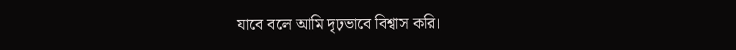যাবে বলে আমি দৃঢ়ভাবে বিশ্বাস করি।